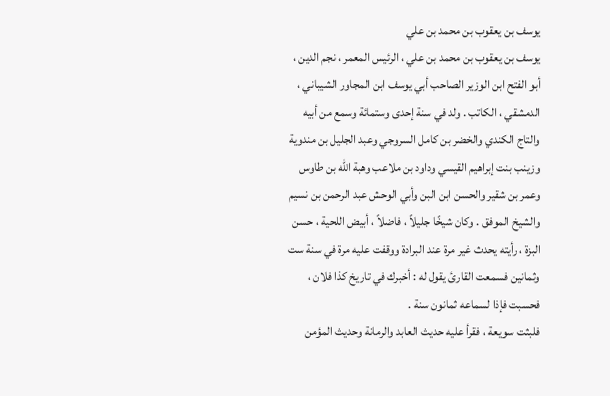يوسف بن يعقوب بن محمد بن علي
يوسف بن يعقوب بن محمد بن علي ، الرئيس المعمر ، نجم الدين ، أبو الفتح ابن الوزير الصاحب أبي يوسف ابن المجاور الشيباني ، الدمشقي ، الكاتب . ولد في سنة إحدى وستمائة وسمع من أبيه والتاج الكندي والخضر بن كامل السروجي وعبد الجليل بن مندوية وزينب بنت إبراهيم القيسي وداود بن ملاعب وهبة الله بن طاوس وعمر بن شقير والحسن ابن البن وأبي الوحش عبد الرحمن بن نسيم والشيخ الموفق . وكان شيخًا جليلاً ، فاضلاً ، أبيض اللحية ، حسن البزة ، رأيته يحدث غير مرة عند البرادة ووقفت عليه مرة في سنة ست وثمانين فسمعت القارئ يقول له : أخبرك في تاريخ كذا فلان ، فحسبت فإذا لسماعه ثمانون سنة .
فلبثت سويعة ، فقرأ عليه حديث العابد والرمانة وحديث المؤمن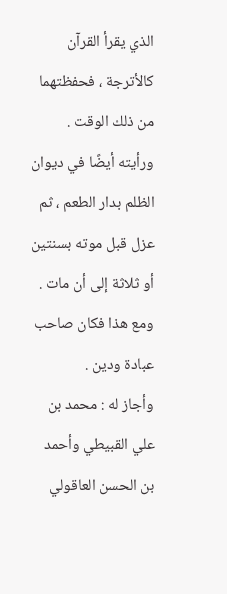الذي يقرأ القرآن كالأترجة ، فحفظتهما من ذلك الوقت . ورأيته أيضًا في ديوان الظلم بدار الطعم ، ثم عزل قبل موته بسنتين أو ثلاثة إلى أن مات . ومع هذا فكان صاحب عبادة ودين .
وأجاز له : محمد بن علي القبيطي وأحمد بن الحسن العاقولي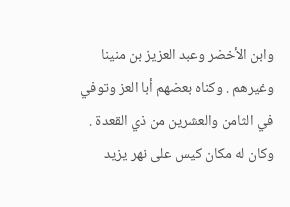وابن الأخضر وعبد العزيز بن منينا وغيرهم . وكناه بعضهم أبا العز وتوفي في الثامن والعشرين من ذي القعدة . وكان له مكان كيس على نهر يزيد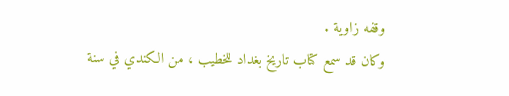وقفه زاوية .
وكان قد سمع كتاب تاريخ بغداد للخطيب ، من الكندي في سنة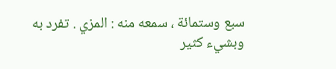سبع وستمائة ، سمعه منه : المزي . تفرد به وبشيء كثير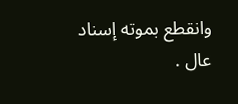وانقطع بموته إسناد عال .